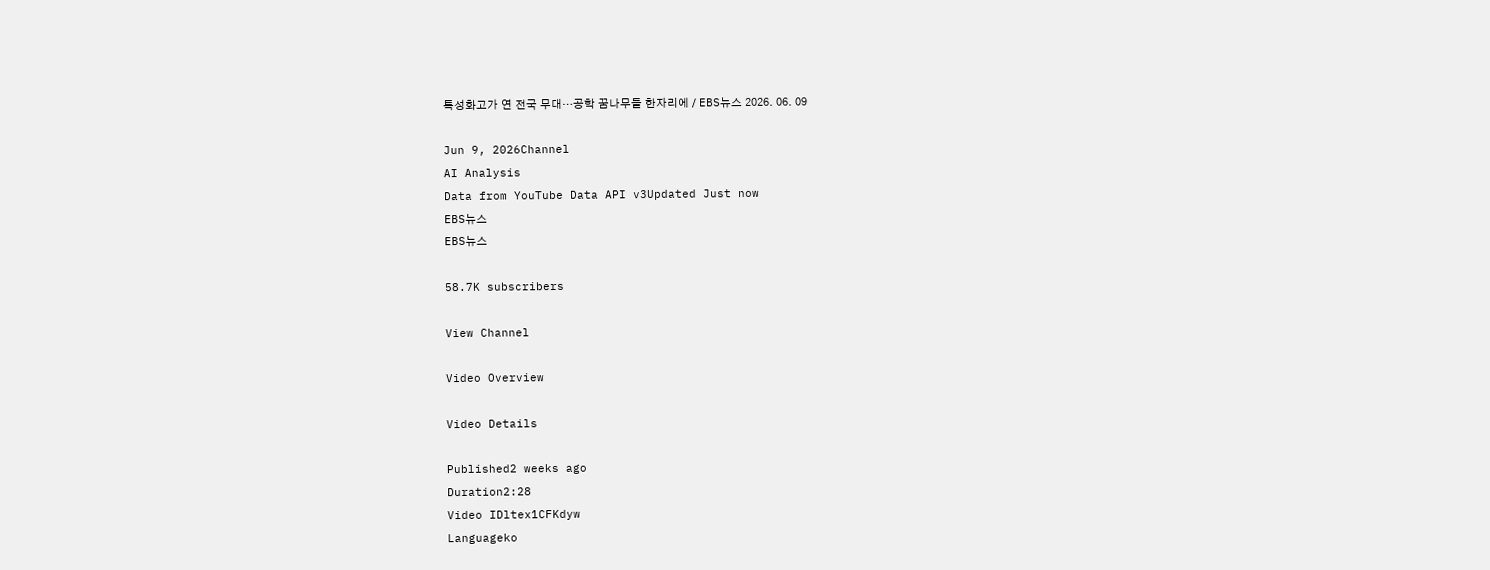특성화고가 연 전국 무대…공학 꿈나무들 한자리에 / EBS뉴스 2026. 06. 09

Jun 9, 2026Channel
AI Analysis
Data from YouTube Data API v3Updated Just now
EBS뉴스
EBS뉴스

58.7K subscribers

View Channel

Video Overview

Video Details

Published2 weeks ago
Duration2:28
Video IDltex1CFKdyw
Languageko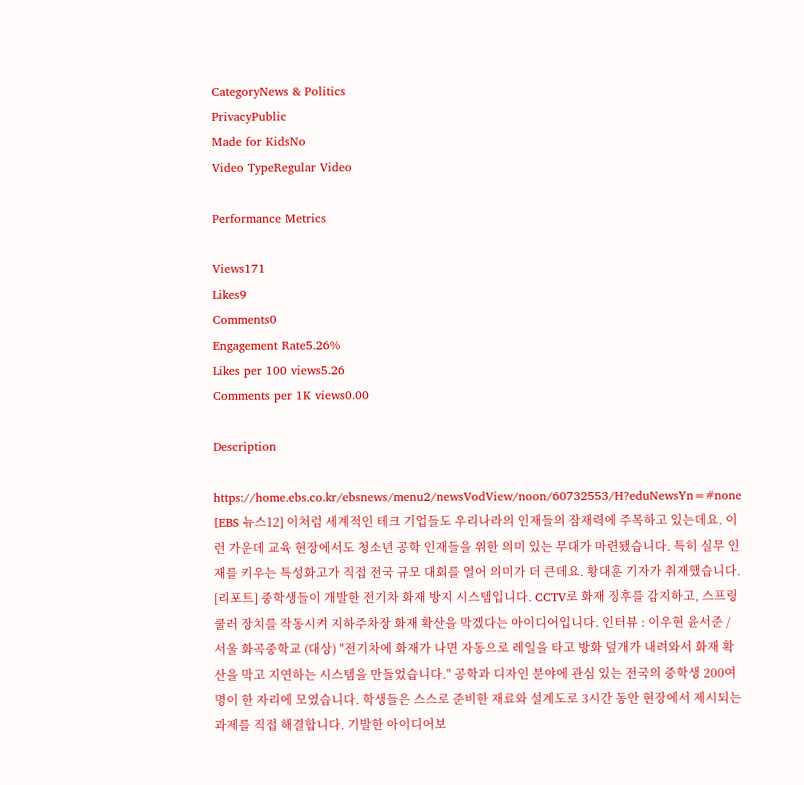CategoryNews & Politics
PrivacyPublic
Made for KidsNo
Video TypeRegular Video

Performance Metrics

Views171
Likes9
Comments0
Engagement Rate5.26%
Likes per 100 views5.26
Comments per 1K views0.00

Description

https://home.ebs.co.kr/ebsnews/menu2/newsVodView/noon/60732553/H?eduNewsYn=#none [EBS 뉴스12] 이처럼 세계적인 테크 기업들도 우리나라의 인재들의 잠재력에 주목하고 있는데요. 이런 가운데 교육 현장에서도 청소년 공학 인재들을 위한 의미 있는 무대가 마련됐습니다. 특히 실무 인재를 키우는 특성화고가 직접 전국 규모 대회를 열어 의미가 더 큰데요. 황대훈 기자가 취재했습니다. [리포트] 중학생들이 개발한 전기차 화재 방지 시스템입니다. CCTV로 화재 징후를 감지하고, 스프링쿨러 장치를 작동시켜 지하주차장 화재 확산을 막겠다는 아이디어입니다. 인터뷰 : 이우현 윤서준 / 서울 화곡중학교 (대상) "전기차에 화재가 나면 자동으로 레일을 타고 방화 덮개가 내려와서 화재 확산을 막고 지연하는 시스템을 만들었습니다." 공학과 디자인 분야에 관심 있는 전국의 중학생 200여 명이 한 자리에 모였습니다. 학생들은 스스로 준비한 재료와 설계도로 3시간 동안 현장에서 제시되는 과제를 직접 해결합니다. 기발한 아이디어보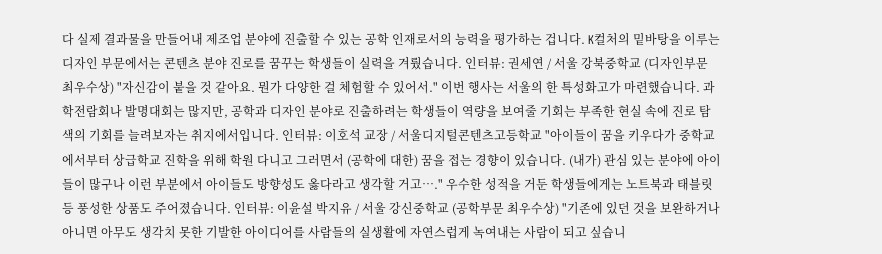다 실제 결과물을 만들어내 제조업 분야에 진출할 수 있는 공학 인재로서의 능력을 평가하는 겁니다. K컬처의 밑바탕을 이루는 디자인 부문에서는 콘텐츠 분야 진로를 꿈꾸는 학생들이 실력을 겨뤘습니다. 인터뷰: 권세연 / 서울 강북중학교 (디자인부문 최우수상) "자신감이 붙을 것 같아요. 뭔가 다양한 걸 체험할 수 있어서." 이번 행사는 서울의 한 특성화고가 마련했습니다. 과학전람회나 발명대회는 많지만, 공학과 디자인 분야로 진출하려는 학생들이 역량을 보여줄 기회는 부족한 현실 속에 진로 탐색의 기회를 늘려보자는 취지에서입니다. 인터뷰: 이호석 교장 / 서울디지털콘텐츠고등학교 "아이들이 꿈을 키우다가 중학교에서부터 상급학교 진학을 위해 학원 다니고 그러면서 (공학에 대한) 꿈을 접는 경향이 있습니다. (내가) 관심 있는 분야에 아이들이 많구나 이런 부분에서 아이들도 방향성도 옳다라고 생각할 거고…." 우수한 성적을 거둔 학생들에게는 노트북과 태블릿 등 풍성한 상품도 주어졌습니다. 인터뷰: 이윤설 박지유 / 서울 강신중학교 (공학부문 최우수상) "기존에 있던 것을 보완하거나 아니면 아무도 생각치 못한 기발한 아이디어를 사람들의 실생활에 자연스럽게 녹여내는 사람이 되고 싶습니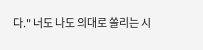다." 너도 나도 의대로 쏠리는 시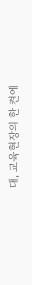대, 교육현장의 한 켠에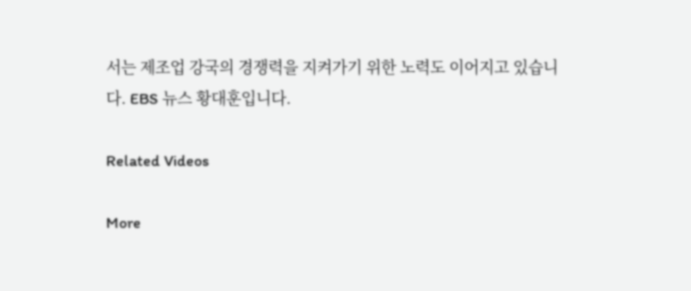서는 제조업 강국의 경쟁력을 지켜가기 위한 노력도 이어지고 있습니다. EBS 뉴스 황대훈입니다.

Related Videos

More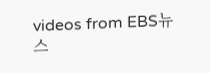videos from EBS뉴스